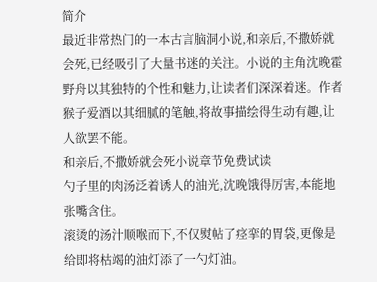简介
最近非常热门的一本古言脑洞小说,和亲后,不撒娇就会死,已经吸引了大量书迷的关注。小说的主角沈晚霍野舟以其独特的个性和魅力,让读者们深深着迷。作者猴子爱酒以其细腻的笔触,将故事描绘得生动有趣,让人欲罢不能。
和亲后,不撒娇就会死小说章节免费试读
勺子里的肉汤泛着诱人的油光,沈晚饿得厉害,本能地张嘴含住。
滚烫的汤汁顺喉而下,不仅熨帖了痉挛的胃袋,更像是给即将枯竭的油灯添了一勺灯油。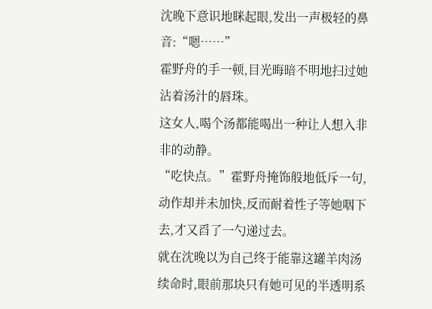沈晚下意识地眯起眼,发出一声极轻的鼻音:“嗯……”
霍野舟的手一顿,目光晦暗不明地扫过她沾着汤汁的唇珠。
这女人,喝个汤都能喝出一种让人想入非非的动静。
“吃快点。”霍野舟掩饰般地低斥一句,动作却并未加快,反而耐着性子等她咽下去,才又舀了一勺递过去。
就在沈晚以为自己终于能靠这罐羊肉汤续命时,眼前那块只有她可见的半透明系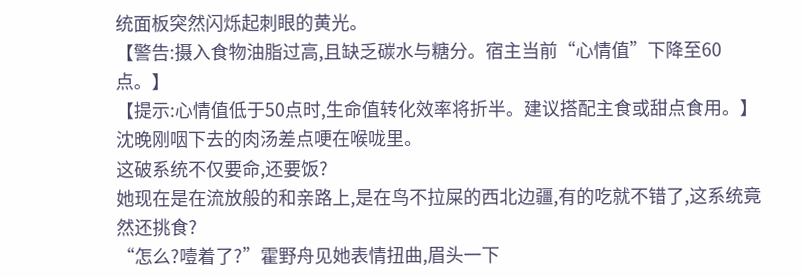统面板突然闪烁起刺眼的黄光。
【警告:摄入食物油脂过高,且缺乏碳水与糖分。宿主当前“心情值”下降至60点。】
【提示:心情值低于50点时,生命值转化效率将折半。建议搭配主食或甜点食用。】
沈晚刚咽下去的肉汤差点哽在喉咙里。
这破系统不仅要命,还要饭?
她现在是在流放般的和亲路上,是在鸟不拉屎的西北边疆,有的吃就不错了,这系统竟然还挑食?
“怎么?噎着了?”霍野舟见她表情扭曲,眉头一下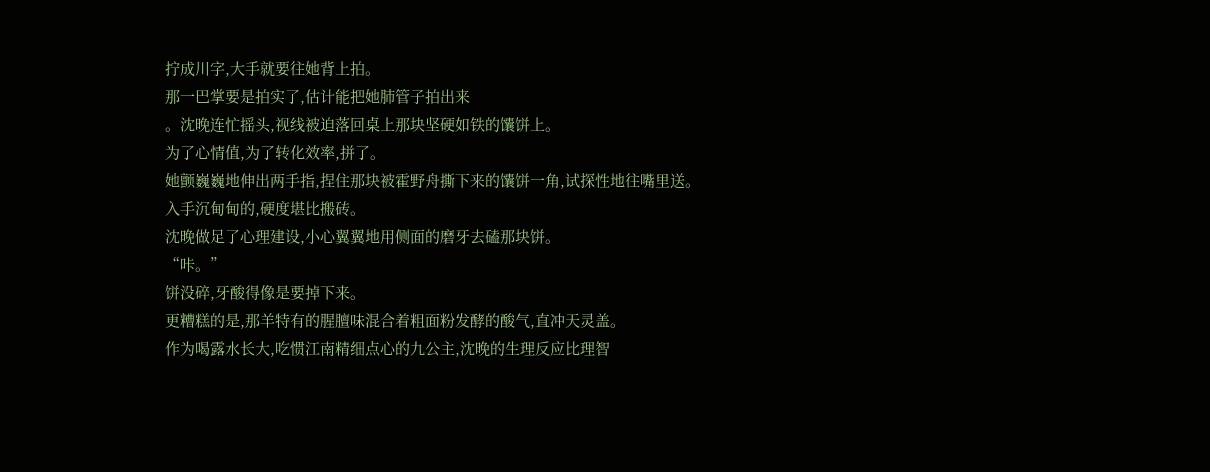拧成川字,大手就要往她背上拍。
那一巴掌要是拍实了,估计能把她肺管子拍出来
。沈晚连忙摇头,视线被迫落回桌上那块坚硬如铁的馕饼上。
为了心情值,为了转化效率,拼了。
她颤巍巍地伸出两手指,捏住那块被霍野舟撕下来的馕饼一角,试探性地往嘴里送。
入手沉甸甸的,硬度堪比搬砖。
沈晚做足了心理建设,小心翼翼地用侧面的磨牙去磕那块饼。
“咔。”
饼没碎,牙酸得像是要掉下来。
更糟糕的是,那羊特有的腥膻味混合着粗面粉发酵的酸气,直冲天灵盖。
作为喝露水长大,吃惯江南精细点心的九公主,沈晚的生理反应比理智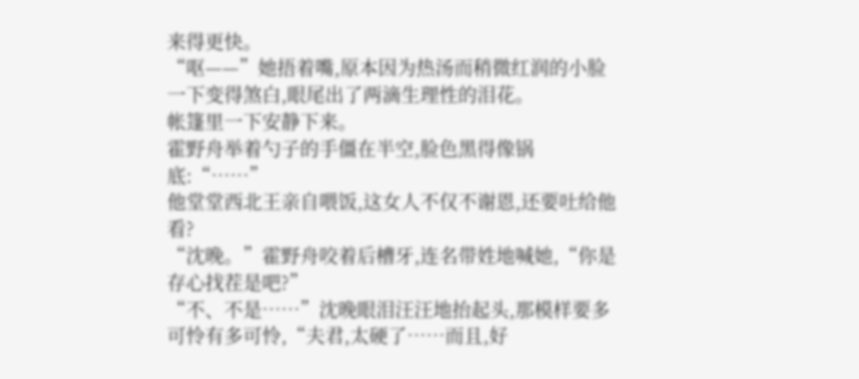来得更快。
“呕——”她捂着嘴,原本因为热汤而稍微红润的小脸一下变得煞白,眼尾出了两滴生理性的泪花。
帐篷里一下安静下来。
霍野舟举着勺子的手僵在半空,脸色黑得像锅底:“……”
他堂堂西北王亲自喂饭,这女人不仅不谢恩,还要吐给他看?
“沈晚。”霍野舟咬着后槽牙,连名带姓地喊她,“你是存心找茬是吧?”
“不、不是……”沈晚眼泪汪汪地抬起头,那模样要多可怜有多可怜,“夫君,太硬了……而且,好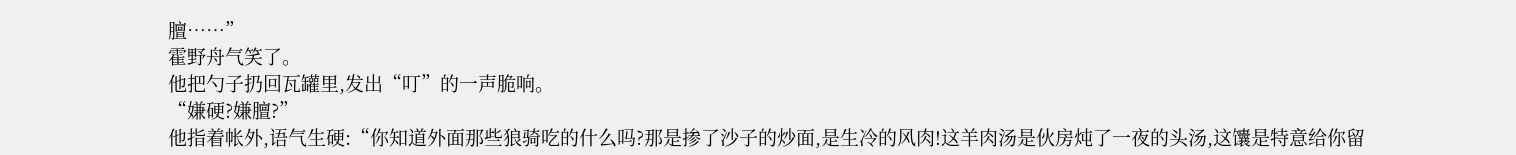膻……”
霍野舟气笑了。
他把勺子扔回瓦罐里,发出“叮”的一声脆响。
“嫌硬?嫌膻?”
他指着帐外,语气生硬:“你知道外面那些狼骑吃的什么吗?那是掺了沙子的炒面,是生冷的风肉!这羊肉汤是伙房炖了一夜的头汤,这馕是特意给你留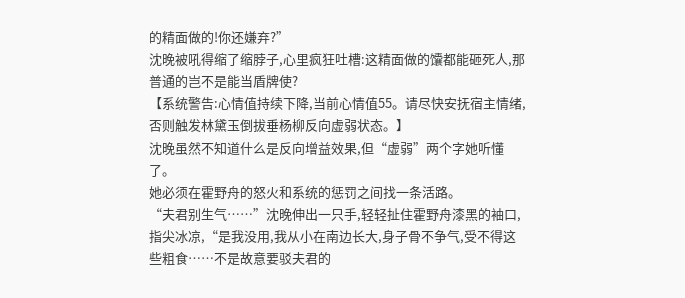的精面做的!你还嫌弃?”
沈晚被吼得缩了缩脖子,心里疯狂吐槽:这精面做的馕都能砸死人,那普通的岂不是能当盾牌使?
【系统警告:心情值持续下降,当前心情值55。请尽快安抚宿主情绪,否则触发林黛玉倒拔垂杨柳反向虚弱状态。】
沈晚虽然不知道什么是反向增益效果,但“虚弱”两个字她听懂了。
她必须在霍野舟的怒火和系统的惩罚之间找一条活路。
“夫君别生气……”沈晚伸出一只手,轻轻扯住霍野舟漆黑的袖口,指尖冰凉,“是我没用,我从小在南边长大,身子骨不争气,受不得这些粗食……不是故意要驳夫君的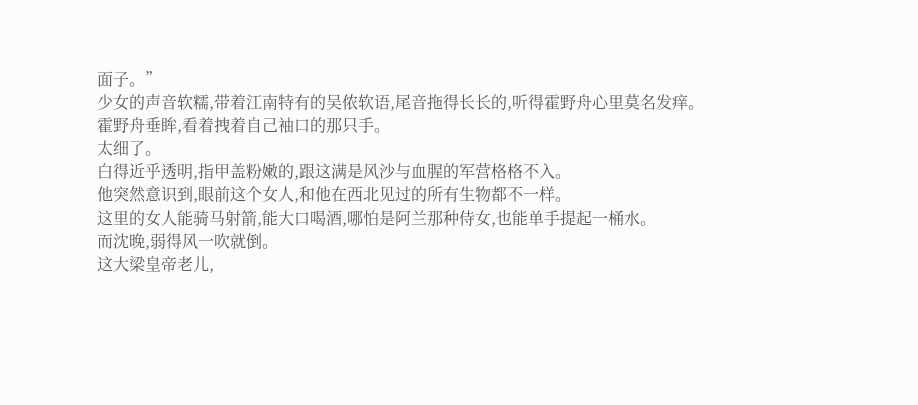面子。”
少女的声音软糯,带着江南特有的吴侬软语,尾音拖得长长的,听得霍野舟心里莫名发痒。
霍野舟垂眸,看着拽着自己袖口的那只手。
太细了。
白得近乎透明,指甲盖粉嫩的,跟这满是风沙与血腥的军营格格不入。
他突然意识到,眼前这个女人,和他在西北见过的所有生物都不一样。
这里的女人能骑马射箭,能大口喝酒,哪怕是阿兰那种侍女,也能单手提起一桶水。
而沈晚,弱得风一吹就倒。
这大梁皇帝老儿,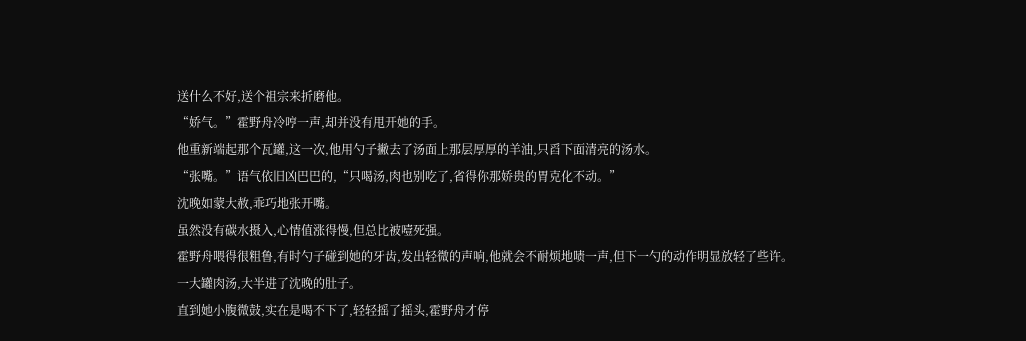送什么不好,送个祖宗来折磨他。
“娇气。”霍野舟冷哼一声,却并没有甩开她的手。
他重新端起那个瓦罐,这一次,他用勺子撇去了汤面上那层厚厚的羊油,只舀下面清亮的汤水。
“张嘴。”语气依旧凶巴巴的,“只喝汤,肉也别吃了,省得你那娇贵的胃克化不动。”
沈晚如蒙大赦,乖巧地张开嘴。
虽然没有碳水摄入,心情值涨得慢,但总比被噎死强。
霍野舟喂得很粗鲁,有时勺子碰到她的牙齿,发出轻微的声响,他就会不耐烦地啧一声,但下一勺的动作明显放轻了些许。
一大罐肉汤,大半进了沈晚的肚子。
直到她小腹微鼓,实在是喝不下了,轻轻摇了摇头,霍野舟才停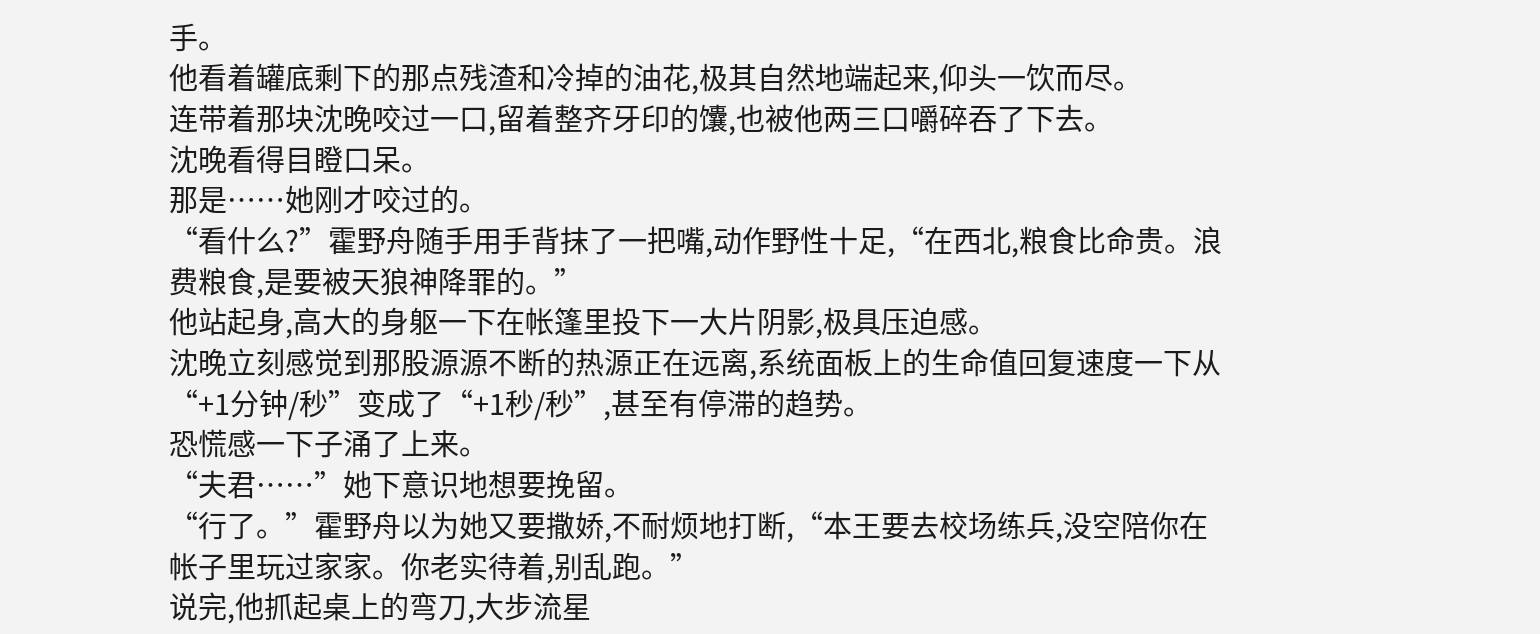手。
他看着罐底剩下的那点残渣和冷掉的油花,极其自然地端起来,仰头一饮而尽。
连带着那块沈晚咬过一口,留着整齐牙印的馕,也被他两三口嚼碎吞了下去。
沈晚看得目瞪口呆。
那是……她刚才咬过的。
“看什么?”霍野舟随手用手背抹了一把嘴,动作野性十足,“在西北,粮食比命贵。浪费粮食,是要被天狼神降罪的。”
他站起身,高大的身躯一下在帐篷里投下一大片阴影,极具压迫感。
沈晚立刻感觉到那股源源不断的热源正在远离,系统面板上的生命值回复速度一下从“+1分钟/秒”变成了“+1秒/秒”,甚至有停滞的趋势。
恐慌感一下子涌了上来。
“夫君……”她下意识地想要挽留。
“行了。”霍野舟以为她又要撒娇,不耐烦地打断,“本王要去校场练兵,没空陪你在帐子里玩过家家。你老实待着,别乱跑。”
说完,他抓起桌上的弯刀,大步流星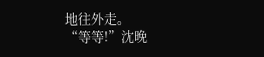地往外走。
“等等!”沈晚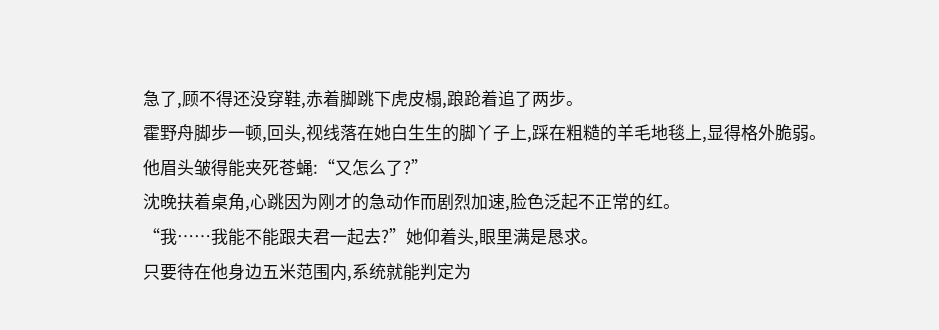急了,顾不得还没穿鞋,赤着脚跳下虎皮榻,踉跄着追了两步。
霍野舟脚步一顿,回头,视线落在她白生生的脚丫子上,踩在粗糙的羊毛地毯上,显得格外脆弱。
他眉头皱得能夹死苍蝇:“又怎么了?”
沈晚扶着桌角,心跳因为刚才的急动作而剧烈加速,脸色泛起不正常的红。
“我……我能不能跟夫君一起去?”她仰着头,眼里满是恳求。
只要待在他身边五米范围内,系统就能判定为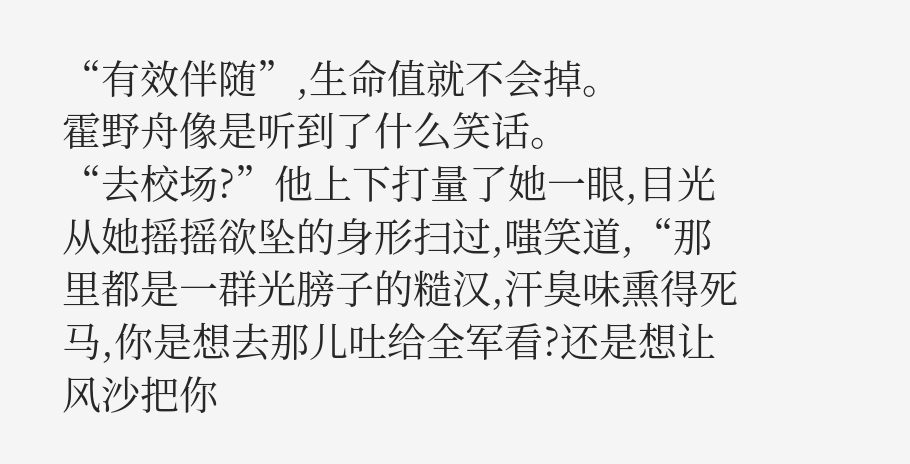“有效伴随”,生命值就不会掉。
霍野舟像是听到了什么笑话。
“去校场?”他上下打量了她一眼,目光从她摇摇欲坠的身形扫过,嗤笑道,“那里都是一群光膀子的糙汉,汗臭味熏得死马,你是想去那儿吐给全军看?还是想让风沙把你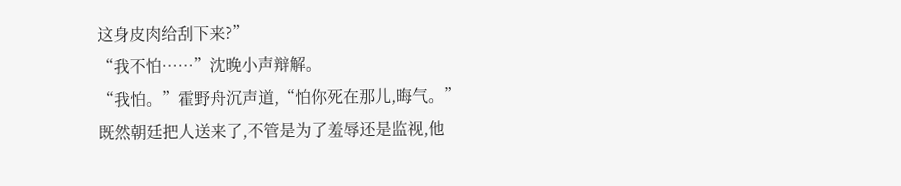这身皮肉给刮下来?”
“我不怕……”沈晚小声辩解。
“我怕。”霍野舟沉声道,“怕你死在那儿,晦气。”
既然朝廷把人送来了,不管是为了羞辱还是监视,他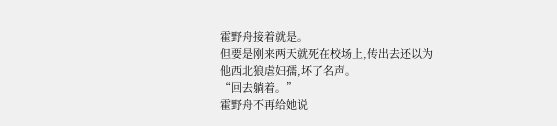霍野舟接着就是。
但要是刚来两天就死在校场上,传出去还以为他西北狼虐妇孺,坏了名声。
“回去躺着。”
霍野舟不再给她说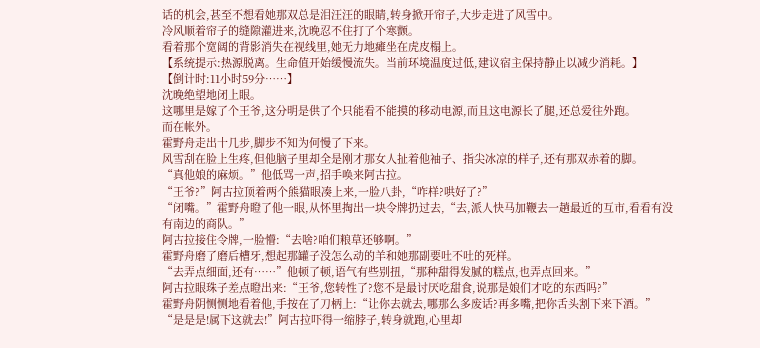话的机会,甚至不想看她那双总是泪汪汪的眼睛,转身掀开帘子,大步走进了风雪中。
冷风顺着帘子的缝隙灌进来,沈晚忍不住打了个寒颤。
看着那个宽阔的背影消失在视线里,她无力地瘫坐在虎皮榻上。
【系统提示:热源脱离。生命值开始缓慢流失。当前环境温度过低,建议宿主保持静止以减少消耗。】
【倒计时:11小时59分……】
沈晚绝望地闭上眼。
这哪里是嫁了个王爷,这分明是供了个只能看不能摸的移动电源,而且这电源长了腿,还总爱往外跑。
而在帐外。
霍野舟走出十几步,脚步不知为何慢了下来。
风雪刮在脸上生疼,但他脑子里却全是刚才那女人扯着他袖子、指尖冰凉的样子,还有那双赤着的脚。
“真他娘的麻烦。”他低骂一声,招手唤来阿古拉。
“王爷?”阿古拉顶着两个熊猫眼凑上来,一脸八卦,“咋样?哄好了?”
“闭嘴。”霍野舟瞪了他一眼,从怀里掏出一块令牌扔过去,“去,派人快马加鞭去一趟最近的互市,看看有没有南边的商队。”
阿古拉接住令牌,一脸懵:“去啥?咱们粮草还够啊。”
霍野舟磨了磨后槽牙,想起那罐子没怎么动的羊和她那副要吐不吐的死样。
“去弄点细面,还有……”他顿了顿,语气有些别扭,“那种甜得发腻的糕点,也弄点回来。”
阿古拉眼珠子差点瞪出来:“王爷,您转性了?您不是最讨厌吃甜食,说那是娘们才吃的东西吗?”
霍野舟阴恻恻地看着他,手按在了刀柄上:“让你去就去,哪那么多废话?再多嘴,把你舌头割下来下酒。”
“是是是!属下这就去!”阿古拉吓得一缩脖子,转身就跑,心里却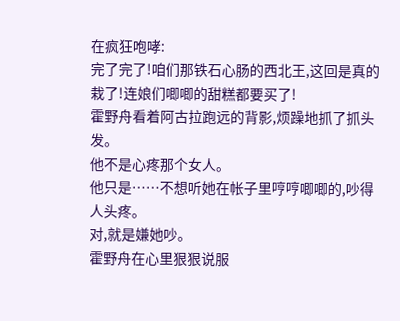在疯狂咆哮:
完了完了!咱们那铁石心肠的西北王,这回是真的栽了!连娘们唧唧的甜糕都要买了!
霍野舟看着阿古拉跑远的背影,烦躁地抓了抓头发。
他不是心疼那个女人。
他只是……不想听她在帐子里哼哼唧唧的,吵得人头疼。
对,就是嫌她吵。
霍野舟在心里狠狠说服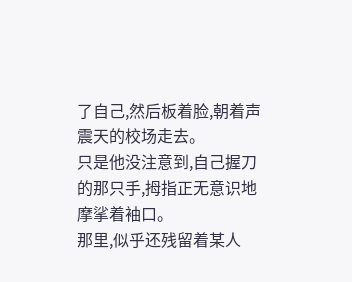了自己,然后板着脸,朝着声震天的校场走去。
只是他没注意到,自己握刀的那只手,拇指正无意识地摩挲着袖口。
那里,似乎还残留着某人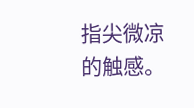指尖微凉的触感。